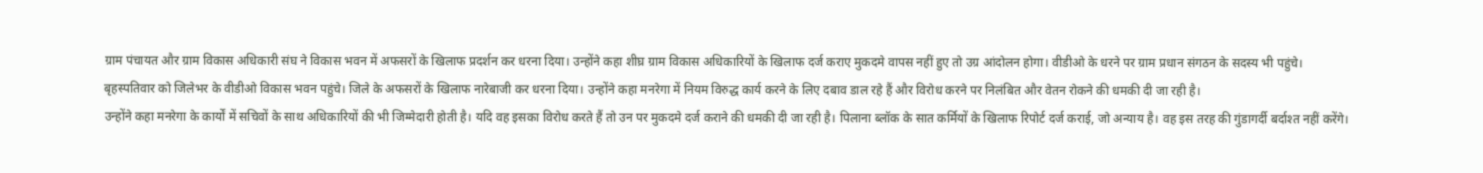ग्राम पंचायत और ग्राम विकास अधिकारी संघ ने विकास भवन में अफसरों के खिलाफ प्रदर्शन कर धरना दिया। उन्होंने कहा शीघ्र ग्राम विकास अधिकारियों के खिलाफ दर्ज कराए मुकदमे वापस नहीं हुए तो उग्र आंदोलन होगा। वीडीओ के धरने पर ग्राम प्रधान संगठन के सदस्य भी पहुंचे।
बृहस्पतिवार को जिलेभर के वीडीओ विकास भवन पहुंचे। जिले के अफसरों के खिलाफ नारेबाजी कर धरना दिया। उन्होंने कहा मनरेगा में नियम विरुद्ध कार्य करने के लिए दबाव डाल रहे हैं और विरोध करने पर निलंबित और वेतन रोकने की धमकी दी जा रही है।
उन्होंने कहा मनरेगा के कार्यों में सचिवों के साथ अधिकारियों की भी जिम्मेदारी होती है। यदि वह इसका विरोध करते हैं तो उन पर मुकदमे दर्ज कराने की धमकी दी जा रही है। पिलाना ब्लॉक के सात कर्मियों के खिलाफ रिपोर्ट दर्ज कराई, जो अन्याय है। वह इस तरह की गुंडागर्दी बर्दाश्त नहीं करेंगे।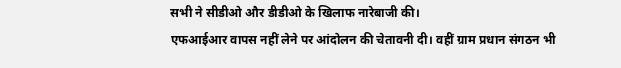सभी ने सीडीओ और डीडीओ के खिलाफ नारेबाजी की।
एफआईआर वापस नहीं लेने पर आंदोलन की चेतावनी दी। वहीं ग्राम प्रधान संगठन भी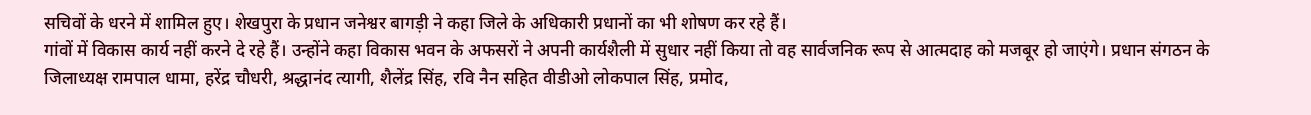सचिवों के धरने में शामिल हुए। शेखपुरा के प्रधान जनेश्वर बागड़ी ने कहा जिले के अधिकारी प्रधानों का भी शोषण कर रहे हैं।
गांवों में विकास कार्य नहीं करने दे रहे हैं। उन्होंने कहा विकास भवन के अफसरों ने अपनी कार्यशैली में सुधार नहीं किया तो वह सार्वजनिक रूप से आत्मदाह को मजबूर हो जाएंगे। प्रधान संगठन के जिलाध्यक्ष रामपाल धामा, हरेंद्र चौधरी, श्रद्धानंद त्यागी, शैलेंद्र सिंह, रवि नैन सहित वीडीओ लोकपाल सिंह, प्रमोद,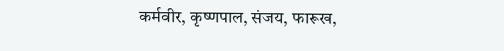कर्मवीर, कृष्णपाल, संजय, फारूख,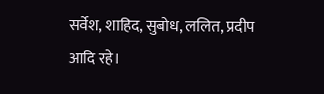सर्वेश, शाहिद, सुबोध, ललित, प्रदीप आदि रहे।